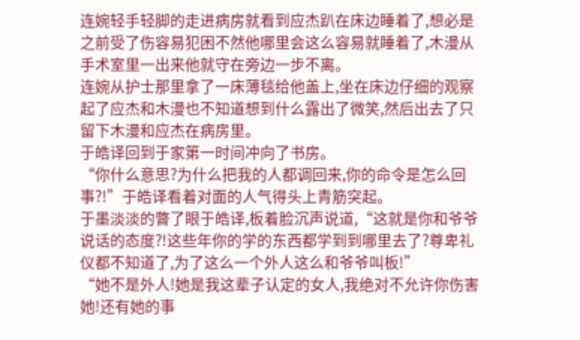连婉轻手轻脚的走进病房就看到应杰趴在床边睡着了,想必是之前受了伤容易犯困不然他哪里会这么容易就睡着了,木漫从手术室里一出来他就守在旁边一步不离。
连婉从护士那里拿了一床薄毯给他盖上,坐在床边仔细的观察起了应杰和木漫也不知道想到什么露出了微笑,然后出去了只留下木漫和应杰在病房里。
于皓译回到于家第一时间冲向了书房。
“你什么意思?为什么把我的人都调回来,你的命令是怎么回事?!”于皓译看着对面的人气得头上青筋突起。
于墨淡淡的瞥了眼于皓译,板着脸沉声说道,“这就是你和爷爷说话的态度?!这些年你的学的东西都学到到哪里去了?尊卑礼仪都不知道了,为了这么一个外人这么和爷爷叫板!”
“她不是外人!她是我这辈子认定的女人,我绝对不允许你伤害她!还有她的事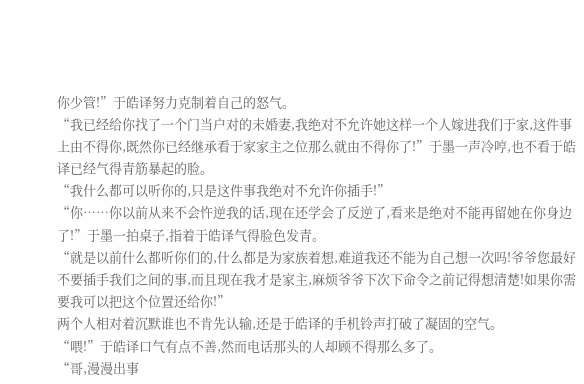你少管!”于皓译努力克制着自己的怒气。
“我已经给你找了一个门当户对的未婚妻,我绝对不允许她这样一个人嫁进我们于家,这件事上由不得你,既然你已经继承看于家家主之位那么就由不得你了!”于墨一声冷哼,也不看于皓译已经气得青筋暴起的脸。
“我什么都可以听你的,只是这件事我绝对不允许你插手!”
“你……你以前从来不会忤逆我的话,现在还学会了反逆了,看来是绝对不能再留她在你身边了!”于墨一拍桌子,指着于皓译气得脸色发青。
“就是以前什么都听你们的,什么都是为家族着想,难道我还不能为自己想一次吗!爷爷您最好不要插手我们之间的事,而且现在我才是家主,麻烦爷爷下次下命令之前记得想清楚!如果你需要我可以把这个位置还给你!”
两个人相对着沉默谁也不肯先认输,还是于皓译的手机铃声打破了凝固的空气。
“喂!”于皓译口气有点不善,然而电话那头的人却顾不得那么多了。
“哥,漫漫出事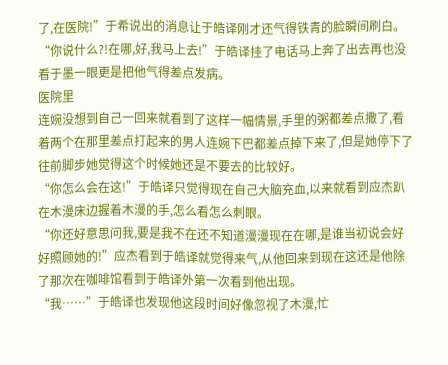了,在医院!”于希说出的消息让于皓译刚才还气得铁青的脸瞬间刷白。
“你说什么?!在哪,好,我马上去!”于皓译挂了电话马上奔了出去再也没看于墨一眼更是把他气得差点发病。
医院里
连婉没想到自己一回来就看到了这样一幅情景,手里的粥都差点撒了,看着两个在那里差点打起来的男人连婉下巴都差点掉下来了,但是她停下了往前脚步她觉得这个时候她还是不要去的比较好。
“你怎么会在这!”于皓译只觉得现在自己大脑充血,以来就看到应杰趴在木漫床边握着木漫的手,怎么看怎么刺眼。
“你还好意思问我,要是我不在还不知道漫漫现在在哪,是谁当初说会好好照顾她的!”应杰看到于皓译就觉得来气,从他回来到现在这还是他除了那次在咖啡馆看到于皓译外第一次看到他出现。
“我……”于皓译也发现他这段时间好像忽视了木漫,忙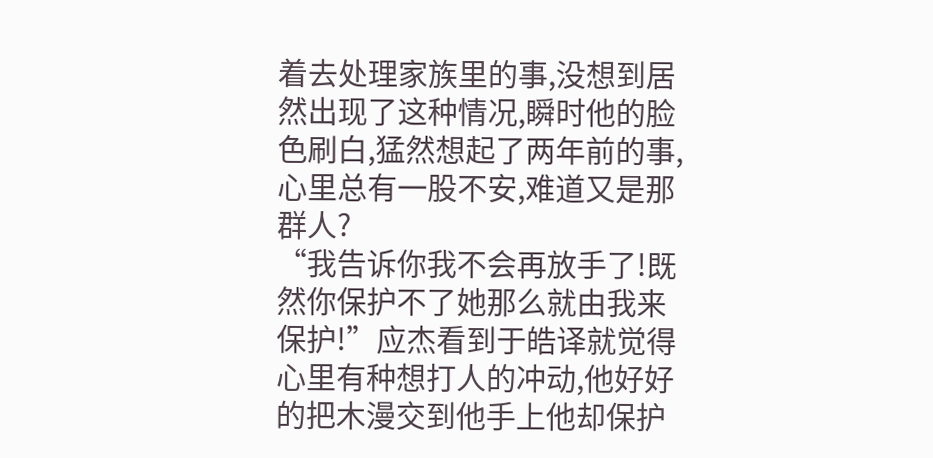着去处理家族里的事,没想到居然出现了这种情况,瞬时他的脸色刷白,猛然想起了两年前的事,心里总有一股不安,难道又是那群人?
“我告诉你我不会再放手了!既然你保护不了她那么就由我来保护!”应杰看到于皓译就觉得心里有种想打人的冲动,他好好的把木漫交到他手上他却保护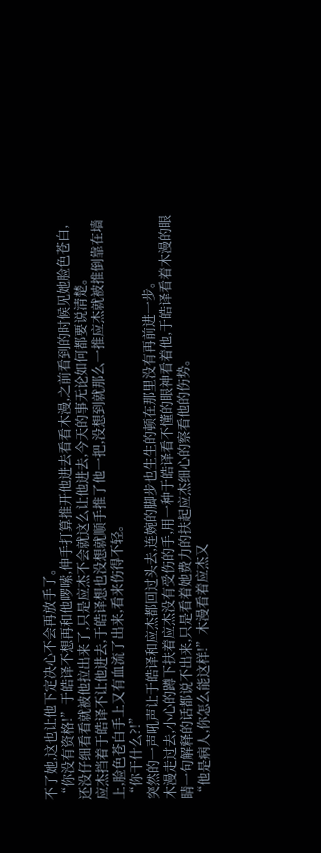不了她,这也让他下定决心不会再放手了。
“你没有资格!”于皓译不想再和他啰嗦,伸手打算推开他进去看看木漫,之前看到的时候见她脸色苍白,还没仔细看看就被他拉出来了,只是应杰不会就这么让他进去,今天的事无论如何都要说清楚。
应杰挡着于皓译不让他进去,于皓译想也没想就顺手推了他一把,没想到就那么一推应杰就被推倒靠在墙上,脸色苍白手上又有血流了出来,看来伤得不轻。
“你干什么?!”
突然的一声吼声让于皓译和应杰都回过头去,连婉的脚步也生生的顿在那里没有再前进一步。
木漫走过去,小心的蹲下扶着应杰没有受伤的手,用一种于皓译看不懂的眼神看着他,于皓译看着木漫的眼睛一句解释的话都说不出来,只是看着她费力的扶起应杰细心的察看他的伤势。
“他是病人,你怎么能这样!”木漫看着应杰又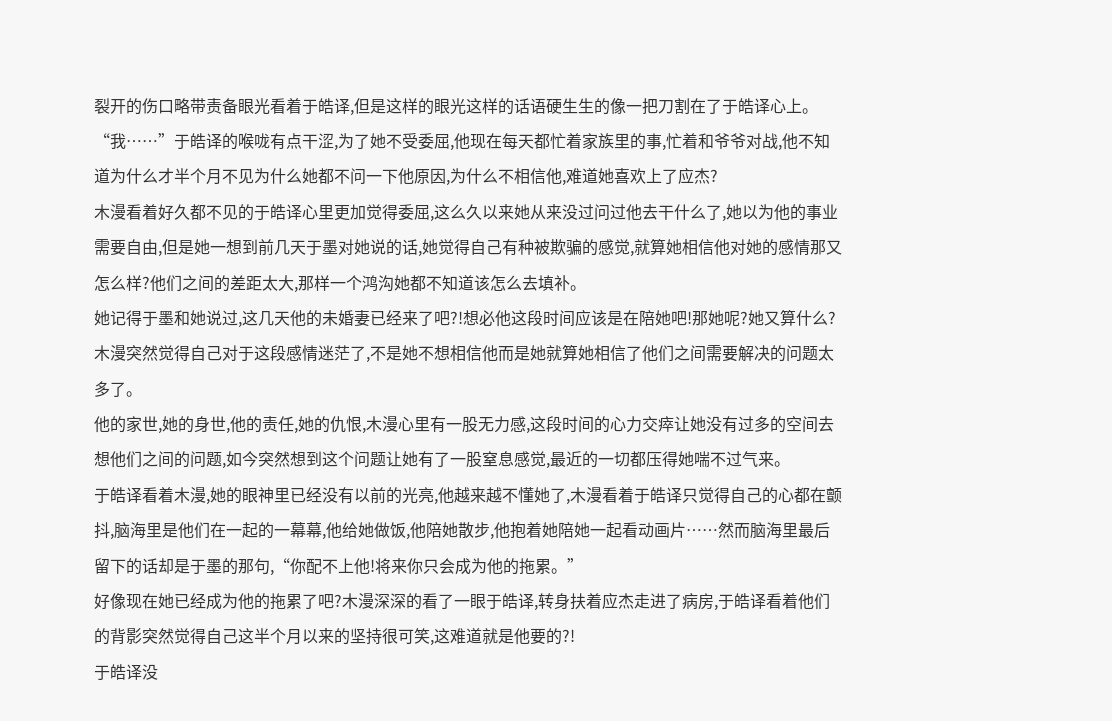裂开的伤口略带责备眼光看着于皓译,但是这样的眼光这样的话语硬生生的像一把刀割在了于皓译心上。
“我……”于皓译的喉咙有点干涩,为了她不受委屈,他现在每天都忙着家族里的事,忙着和爷爷对战,他不知道为什么才半个月不见为什么她都不问一下他原因,为什么不相信他,难道她喜欢上了应杰?
木漫看着好久都不见的于皓译心里更加觉得委屈,这么久以来她从来没过问过他去干什么了,她以为他的事业需要自由,但是她一想到前几天于墨对她说的话,她觉得自己有种被欺骗的感觉,就算她相信他对她的感情那又怎么样?他们之间的差距太大,那样一个鸿沟她都不知道该怎么去填补。
她记得于墨和她说过,这几天他的未婚妻已经来了吧?!想必他这段时间应该是在陪她吧!那她呢?她又算什么?木漫突然觉得自己对于这段感情迷茫了,不是她不想相信他而是她就算她相信了他们之间需要解决的问题太多了。
他的家世,她的身世,他的责任,她的仇恨,木漫心里有一股无力感,这段时间的心力交瘁让她没有过多的空间去想他们之间的问题,如今突然想到这个问题让她有了一股窒息感觉,最近的一切都压得她喘不过气来。
于皓译看着木漫,她的眼神里已经没有以前的光亮,他越来越不懂她了,木漫看着于皓译只觉得自己的心都在颤抖,脑海里是他们在一起的一幕幕,他给她做饭,他陪她散步,他抱着她陪她一起看动画片……然而脑海里最后留下的话却是于墨的那句,“你配不上他!将来你只会成为他的拖累。”
好像现在她已经成为他的拖累了吧?木漫深深的看了一眼于皓译,转身扶着应杰走进了病房,于皓译看着他们的背影突然觉得自己这半个月以来的坚持很可笑,这难道就是他要的?!
于皓译没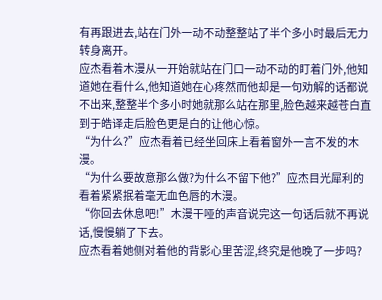有再跟进去,站在门外一动不动整整站了半个多小时最后无力转身离开。
应杰看着木漫从一开始就站在门口一动不动的盯着门外,他知道她在看什么,他知道她在心疼然而他却是一句劝解的话都说不出来,整整半个多小时她就那么站在那里,脸色越来越苍白直到于皓译走后脸色更是白的让他心惊。
“为什么?”应杰看着已经坐回床上看着窗外一言不发的木漫。
“为什么要故意那么做?为什么不留下他?”应杰目光犀利的看着紧紧抿着毫无血色唇的木漫。
“你回去休息吧!”木漫干哑的声音说完这一句话后就不再说话,慢慢躺了下去。
应杰看着她侧对着他的背影心里苦涩,终究是他晚了一步吗?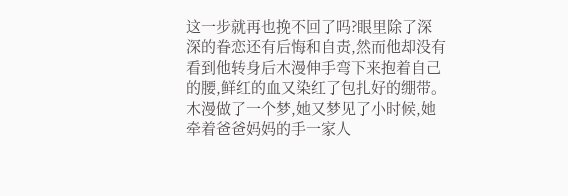这一步就再也挽不回了吗?眼里除了深深的眷恋还有后悔和自责,然而他却没有看到他转身后木漫伸手弯下来抱着自己的腰,鲜红的血又染红了包扎好的绷带。
木漫做了一个梦,她又梦见了小时候,她牵着爸爸妈妈的手一家人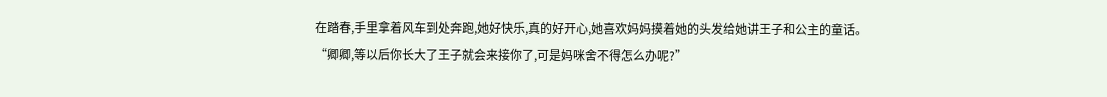在踏春,手里拿着风车到处奔跑,她好快乐,真的好开心,她喜欢妈妈摸着她的头发给她讲王子和公主的童话。
“卿卿,等以后你长大了王子就会来接你了,可是妈咪舍不得怎么办呢?”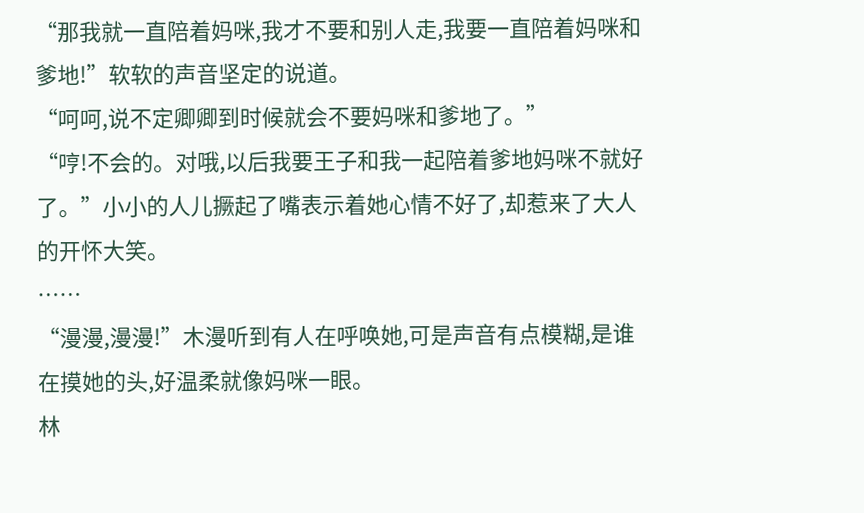“那我就一直陪着妈咪,我才不要和别人走,我要一直陪着妈咪和爹地!”软软的声音坚定的说道。
“呵呵,说不定卿卿到时候就会不要妈咪和爹地了。”
“哼!不会的。对哦,以后我要王子和我一起陪着爹地妈咪不就好了。”小小的人儿撅起了嘴表示着她心情不好了,却惹来了大人的开怀大笑。
……
“漫漫,漫漫!”木漫听到有人在呼唤她,可是声音有点模糊,是谁在摸她的头,好温柔就像妈咪一眼。
林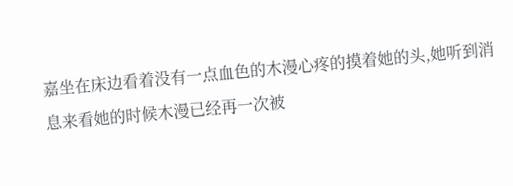嘉坐在床边看着没有一点血色的木漫心疼的摸着她的头,她听到消息来看她的时候木漫已经再一次被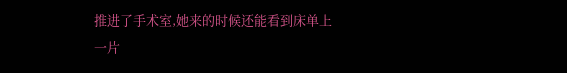推进了手术室,她来的时候还能看到床单上一片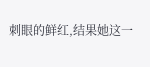刺眼的鲜红,结果她这一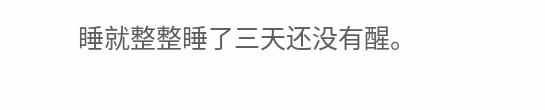睡就整整睡了三天还没有醒。